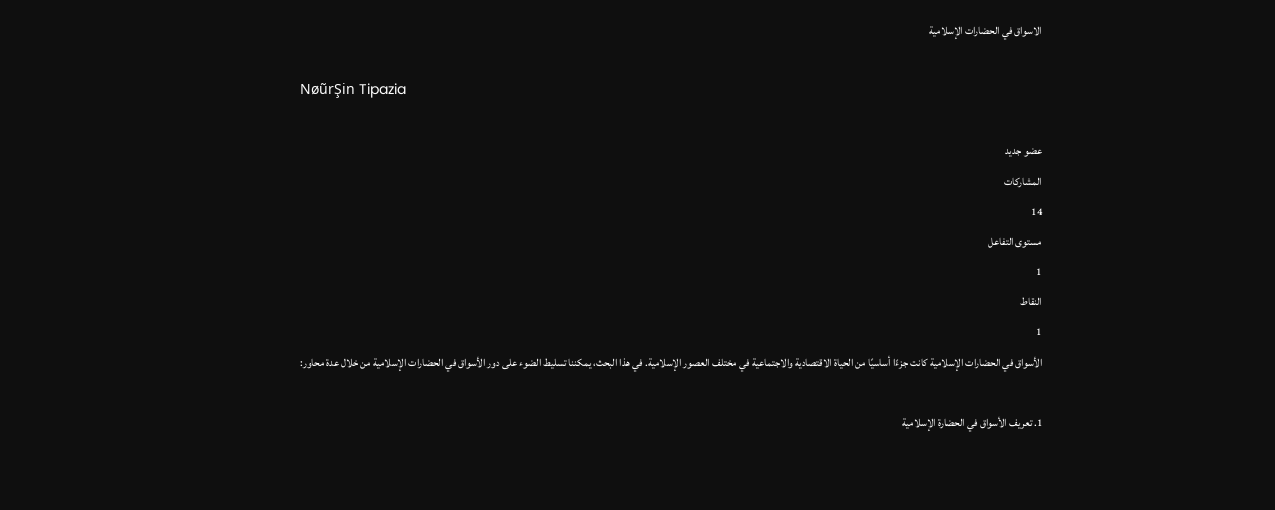الاسواق في الحضارات الإسلامية

NøũrŞin Tipazia

عضو جديد
المشاركات
14
مستوى التفاعل
1
النقاط
1
الأسواق في الحضارات الإسلامية كانت جزءًا أساسيًا من الحياة الاقتصادية والاجتماعية في مختلف العصور الإسلامية. في هذا البحث، يمكننا تسليط الضوء على دور الأسواق في الحضارات الإسلامية من خلال عدة محاور:

1. تعريف الأسواق في الحضارة الإسلامية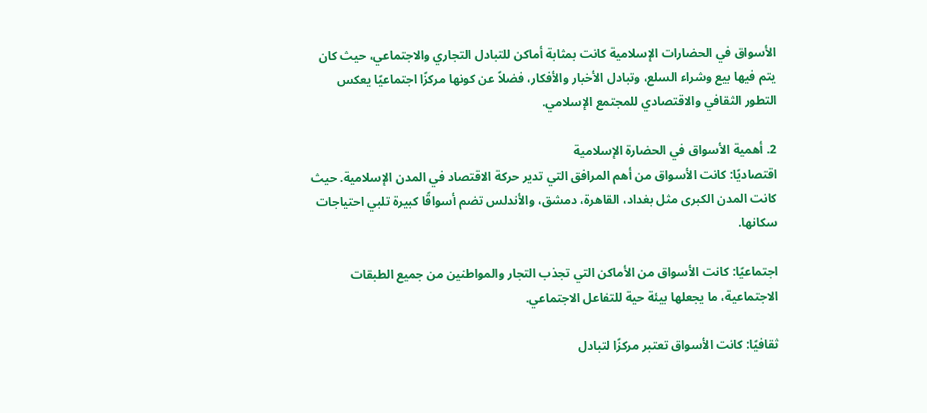الأسواق في الحضارات الإسلامية كانت بمثابة أماكن للتبادل التجاري والاجتماعي، حيث كان يتم فيها بيع وشراء السلع، وتبادل الأخبار والأفكار، فضلاً عن كونها مركزًا اجتماعيًا يعكس التطور الثقافي والاقتصادي للمجتمع الإسلامي.

2. أهمية الأسواق في الحضارة الإسلامية
اقتصاديًا: كانت الأسواق من أهم المرافق التي تدير حركة الاقتصاد في المدن الإسلامية. حيث كانت المدن الكبرى مثل بغداد، القاهرة، دمشق، والأندلس تضم أسواقًا كبيرة تلبي احتياجات سكانها.

اجتماعيًا: كانت الأسواق من الأماكن التي تجذب التجار والمواطنين من جميع الطبقات الاجتماعية، ما يجعلها بيئة حية للتفاعل الاجتماعي.

ثقافيًا: كانت الأسواق تعتبر مركزًا لتبادل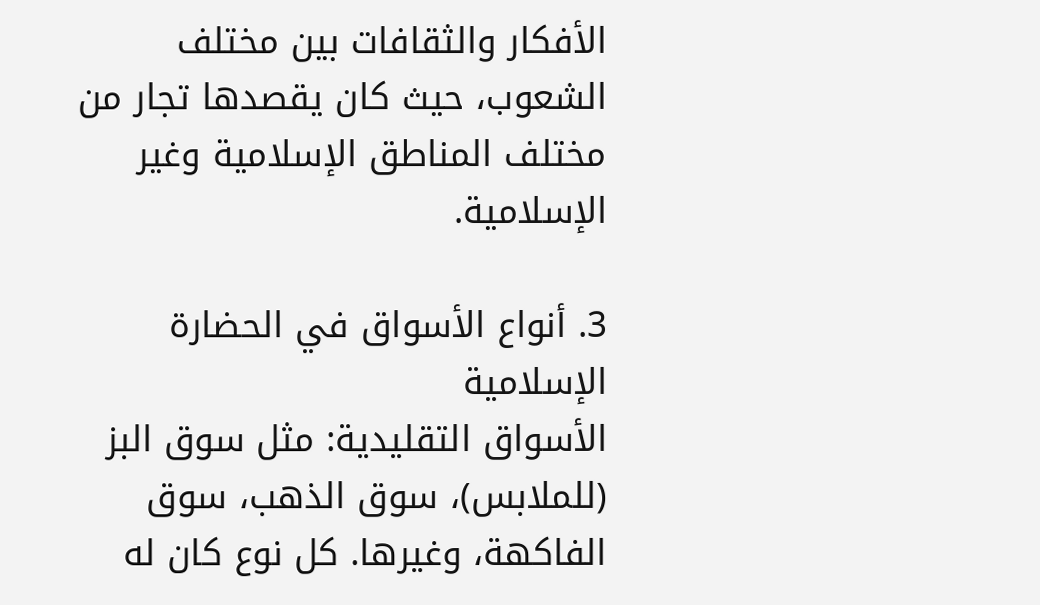الأفكار والثقافات بين مختلف الشعوب، حيث كان يقصدها تجار من مختلف المناطق الإسلامية وغير الإسلامية.

3. أنواع الأسواق في الحضارة الإسلامية
الأسواق التقليدية: مثل سوق البز (للملابس)، سوق الذهب، سوق الفاكهة، وغيرها. كل نوع كان له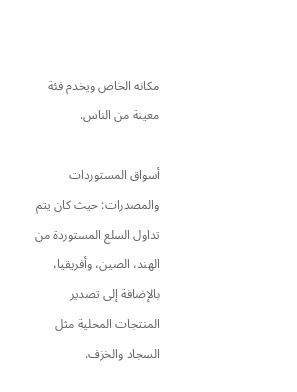مكانه الخاص ويخدم فئة معينة من الناس.

أسواق المستوردات والمصدرات: حيث كان يتم تداول السلع المستوردة من الهند، الصين، وأفريقيا، بالإضافة إلى تصدير المنتجات المحلية مثل السجاد والخزف.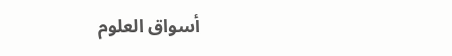أسواق العلوم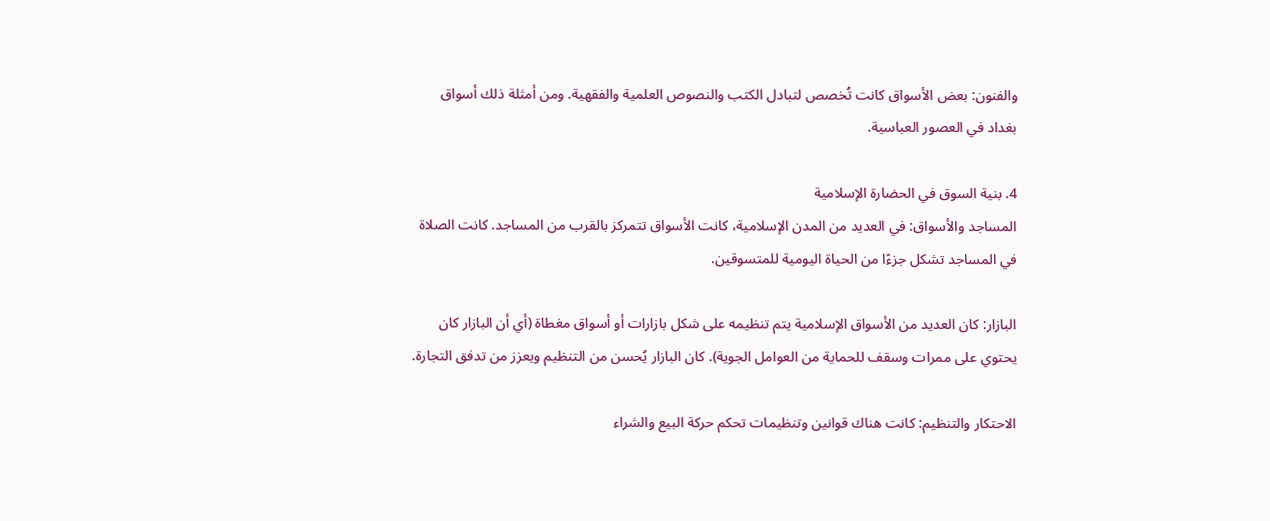والفنون: بعض الأسواق كانت تُخصص لتبادل الكتب والنصوص العلمية والفقهية. ومن أمثلة ذلك أسواق بغداد في العصور العباسية.

4. بنية السوق في الحضارة الإسلامية
المساجد والأسواق: في العديد من المدن الإسلامية، كانت الأسواق تتمركز بالقرب من المساجد. كانت الصلاة في المساجد تشكل جزءًا من الحياة اليومية للمتسوقين.

البازار: كان العديد من الأسواق الإسلامية يتم تنظيمه على شكل بازارات أو أسواق مغطاة (أي أن البازار كان يحتوي على ممرات وسقف للحماية من العوامل الجوية). كان البازار يُحسن من التنظيم ويعزز من تدفق التجارة.

الاحتكار والتنظيم: كانت هناك قوانين وتنظيمات تحكم حركة البيع والشراء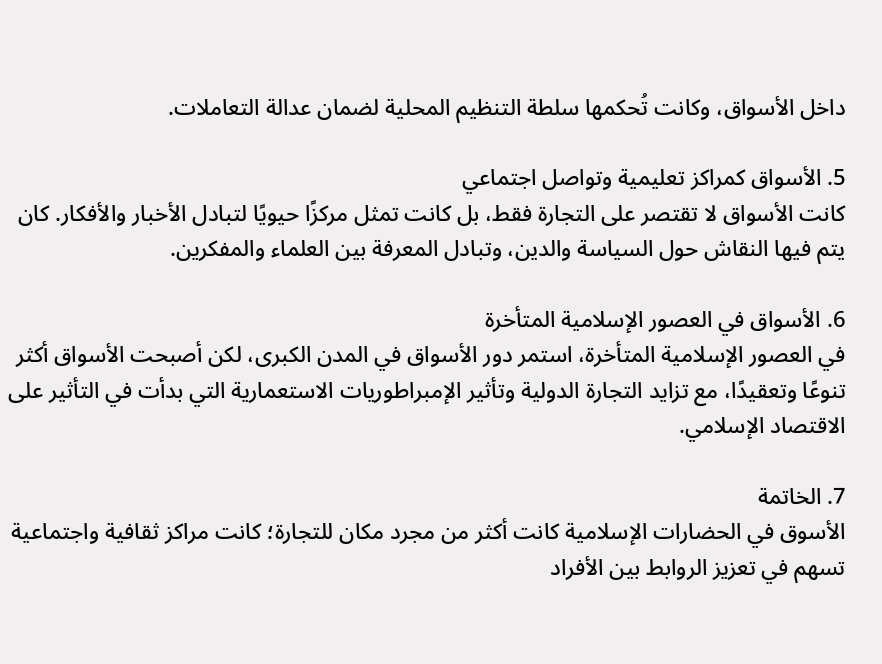داخل الأسواق، وكانت تُحكمها سلطة التنظيم المحلية لضمان عدالة التعاملات.

5. الأسواق كمراكز تعليمية وتواصل اجتماعي
كانت الأسواق لا تقتصر على التجارة فقط، بل كانت تمثل مركزًا حيويًا لتبادل الأخبار والأفكار. كان يتم فيها النقاش حول السياسة والدين، وتبادل المعرفة بين العلماء والمفكرين.

6. الأسواق في العصور الإسلامية المتأخرة
في العصور الإسلامية المتأخرة، استمر دور الأسواق في المدن الكبرى، لكن أصبحت الأسواق أكثر تنوعًا وتعقيدًا، مع تزايد التجارة الدولية وتأثير الإمبراطوريات الاستعمارية التي بدأت في التأثير على الاقتصاد الإسلامي.

7. الخاتمة
الأسوق في الحضارات الإسلامية كانت أكثر من مجرد مكان للتجارة؛ كانت مراكز ثقافية واجتماعية تسهم في تعزيز الروابط بين الأفراد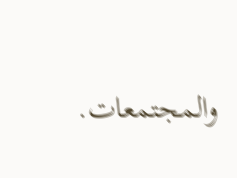والمجتمعات.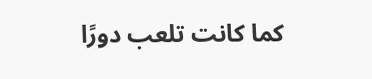كما كانت تلعب دورًا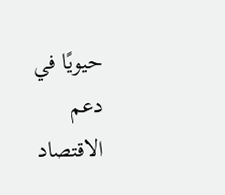حيويًا في دعم الاقتصاد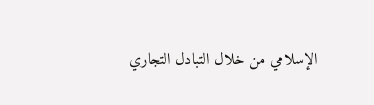الإسلامي من خلال التبادل التجاري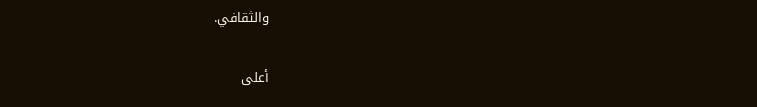والثقافي.

أعلى